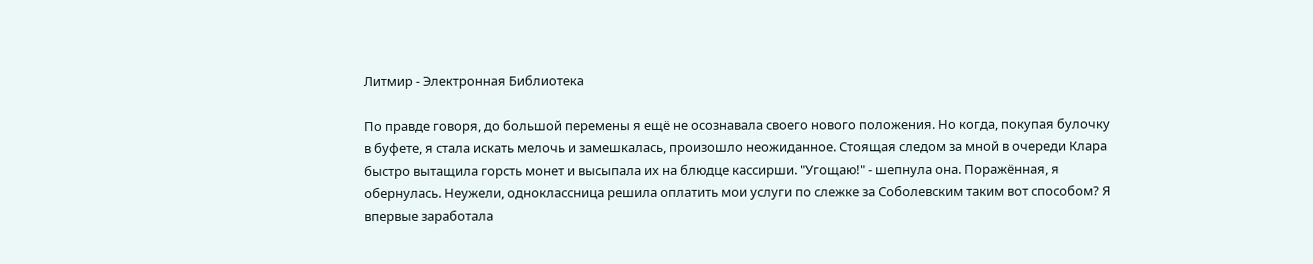Литмир - Электронная Библиотека

По правде говоря, до большой перемены я ещё не осознавала своего нового положения. Но когда, покупая булочку в буфете, я стала искать мелочь и замешкалась, произошло неожиданное. Стоящая следом за мной в очереди Клара быстро вытащила горсть монет и высыпала их на блюдце кассирши. "Угощаю!" - шепнула она. Поражённая, я обернулась. Неужели, одноклассница решила оплатить мои услуги по слежке за Соболевским таким вот способом? Я впервые заработала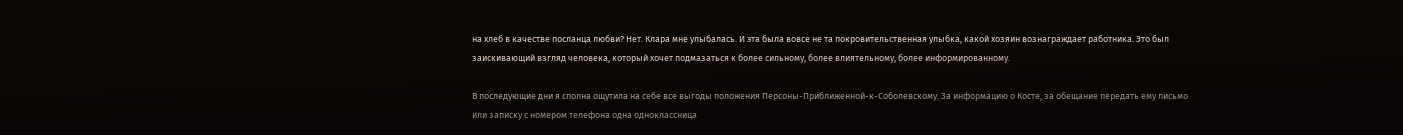на хлеб в качестве посланца любви? Нет. Клара мне улыбалась. И эта была вовсе не та покровительственная улыбка, какой хозяин вознаграждает работника. Это был заискивающий взгляд человека, который хочет подмазаться к более сильному, более влиятельному, более информированному.

В последующие дни я сполна ощутила на себе все выгоды положения Персоны-Приближенной-к-Соболевскому. За информацию о Косте, за обещание передать ему письмо или записку с номером телефона одна одноклассница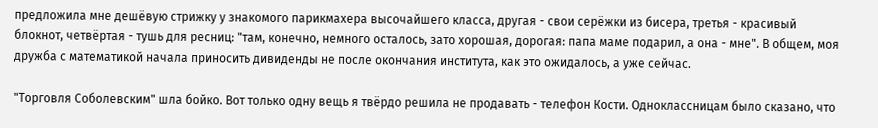предложила мне дешёвую стрижку у знакомого парикмахера высочайшего класса, другая - свои серёжки из бисера, третья - красивый блокнот, четвёртая - тушь для ресниц: "там, конечно, немного осталось, зато хорошая, дорогая: папа маме подарил, а она - мне". В общем, моя дружба с математикой начала приносить дивиденды не после окончания института, как это ожидалось, а уже сейчас.

"Торговля Соболевским" шла бойко. Вот только одну вещь я твёрдо решила не продавать - телефон Кости. Одноклассницам было сказано, что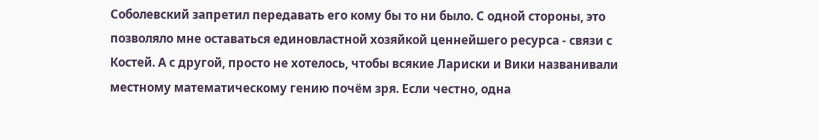Соболевский запретил передавать его кому бы то ни было. С одной стороны, это позволяло мне оставаться единовластной хозяйкой ценнейшего ресурса - связи с Костей. А с другой, просто не хотелось, чтобы всякие Лариски и Вики названивали местному математическому гению почём зря. Если честно, одна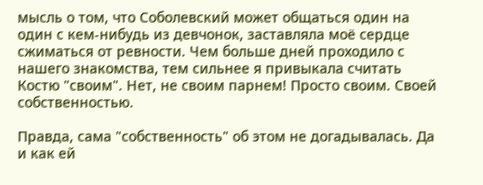мысль о том, что Соболевский может общаться один на один с кем-нибудь из девчонок, заставляла моё сердце сжиматься от ревности. Чем больше дней проходило с нашего знакомства, тем сильнее я привыкала считать Костю "своим". Нет, не своим парнем! Просто своим. Своей собственностью.

Правда, сама "собственность" об этом не догадывалась. Да и как ей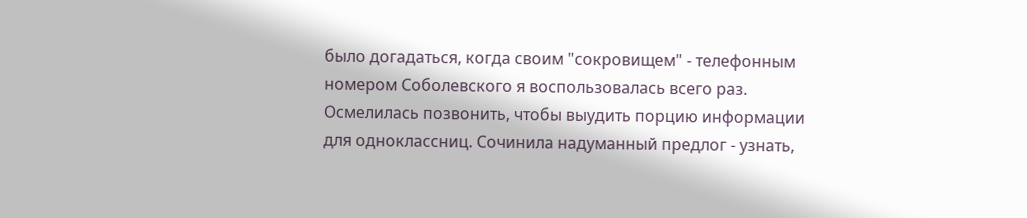было догадаться, когда своим "сокровищем" - телефонным номером Соболевского я воспользовалась всего раз. Осмелилась позвонить, чтобы выудить порцию информации для одноклассниц. Сочинила надуманный предлог - узнать,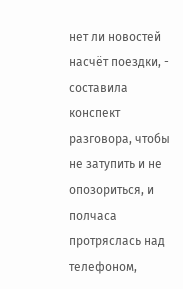нет ли новостей насчёт поездки, - составила конспект разговора, чтобы не затупить и не опозориться, и полчаса протряслась над телефоном,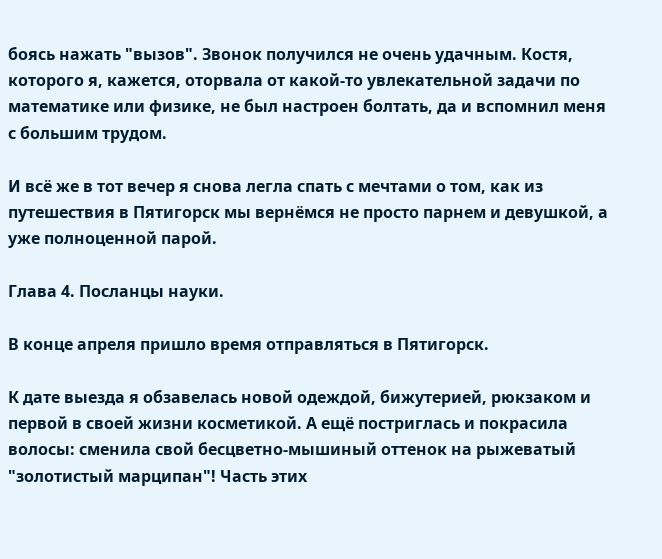боясь нажать "вызов". Звонок получился не очень удачным. Костя, которого я, кажется, оторвала от какой-то увлекательной задачи по математике или физике, не был настроен болтать, да и вспомнил меня с большим трудом.

И всё же в тот вечер я снова легла спать с мечтами о том, как из путешествия в Пятигорск мы вернёмся не просто парнем и девушкой, а уже полноценной парой.

Глава 4. Посланцы науки.

В конце апреля пришло время отправляться в Пятигорск.

К дате выезда я обзавелась новой одеждой, бижутерией, рюкзаком и первой в своей жизни косметикой. А ещё постриглась и покрасила волосы: сменила свой бесцветно-мышиный оттенок на рыжеватый "золотистый марципан"! Часть этих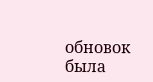обновок была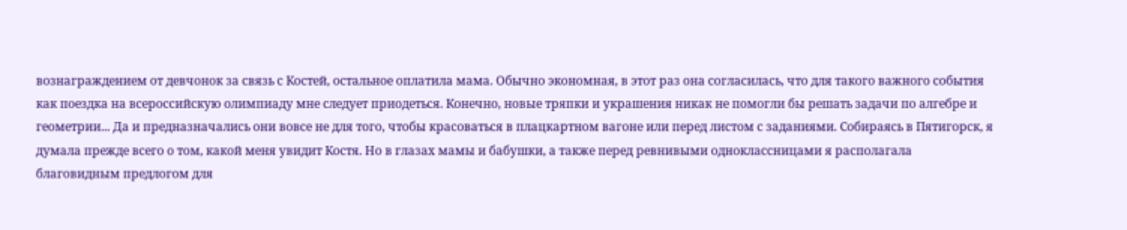вознаграждением от девчонок за связь с Костей, остальное оплатила мама. Обычно экономная, в этот раз она согласилась, что для такого важного события как поездка на всероссийскую олимпиаду мне следует приодеться. Конечно, новые тряпки и украшения никак не помогли бы решать задачи по алгебре и геометрии... Да и предназначались они вовсе не для того, чтобы красоваться в плацкартном вагоне или перед листом с заданиями. Собираясь в Пятигорск, я думала прежде всего о том, какой меня увидит Костя. Но в глазах мамы и бабушки, а также перед ревнивыми одноклассницами я располагала благовидным предлогом для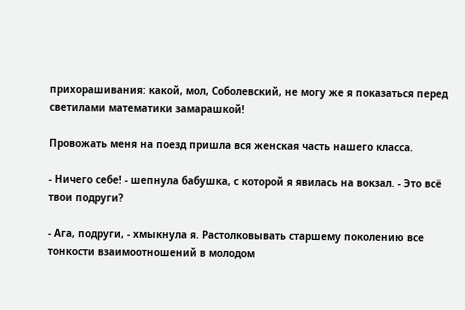прихорашивания: какой, мол, Соболевский, не могу же я показаться перед светилами математики замарашкой!

Провожать меня на поезд пришла вся женская часть нашего класса.

- Ничего себе! - шепнула бабушка, с которой я явилась на вокзал. - Это всё твои подруги?

- Ага, подруги, - хмыкнула я. Растолковывать старшему поколению все тонкости взаимоотношений в молодом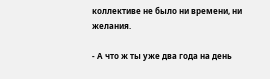коллективе не было ни времени, ни желания.

- А что ж ты уже два года на день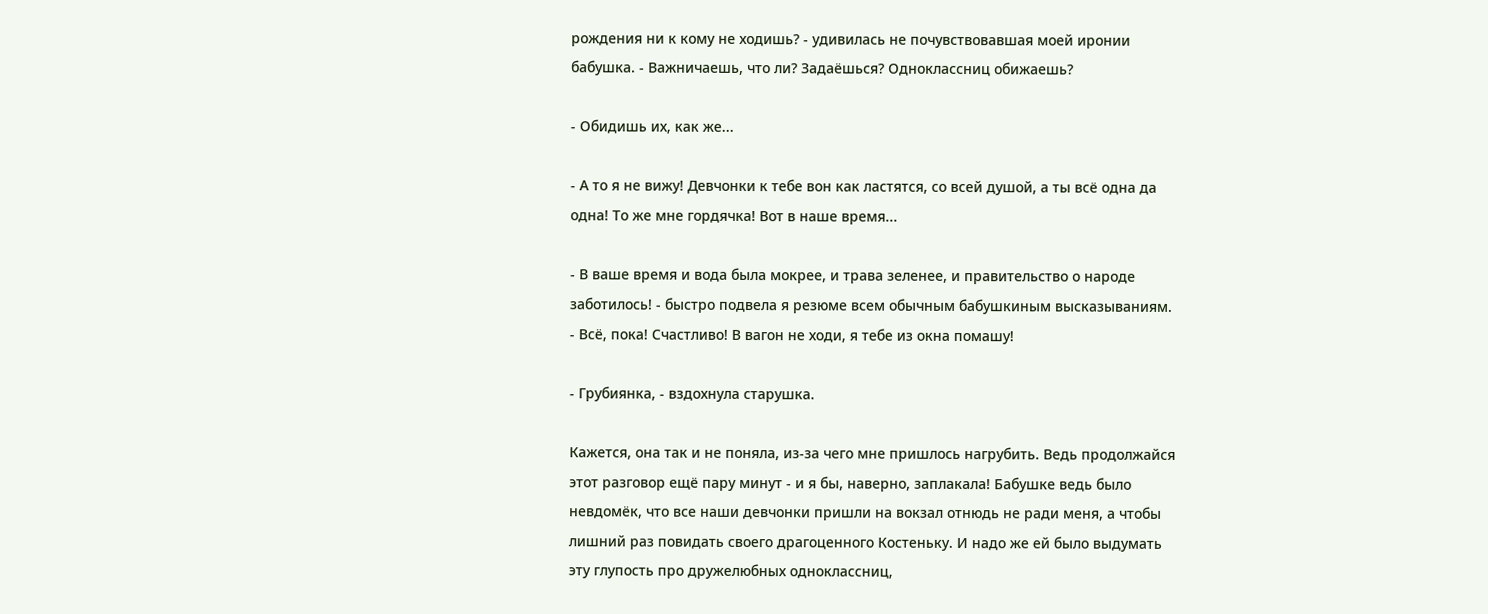рождения ни к кому не ходишь? - удивилась не почувствовавшая моей иронии бабушка. - Важничаешь, что ли? Задаёшься? Одноклассниц обижаешь?

- Обидишь их, как же...

- А то я не вижу! Девчонки к тебе вон как ластятся, со всей душой, а ты всё одна да одна! То же мне гордячка! Вот в наше время...

- В ваше время и вода была мокрее, и трава зеленее, и правительство о народе заботилось! - быстро подвела я резюме всем обычным бабушкиным высказываниям. - Всё, пока! Счастливо! В вагон не ходи, я тебе из окна помашу!

- Грубиянка, - вздохнула старушка.

Кажется, она так и не поняла, из-за чего мне пришлось нагрубить. Ведь продолжайся этот разговор ещё пару минут - и я бы, наверно, заплакала! Бабушке ведь было невдомёк, что все наши девчонки пришли на вокзал отнюдь не ради меня, а чтобы лишний раз повидать своего драгоценного Костеньку. И надо же ей было выдумать эту глупость про дружелюбных одноклассниц,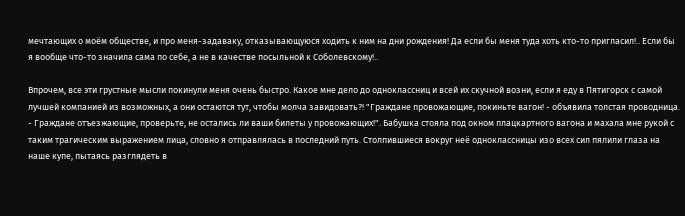мечтающих о моём обществе, и про меня-задаваку, отказывающуюся ходить к ним на дни рождения! Да если бы меня туда хоть кто-то пригласил!.. Если бы я вообще что-то значила сама по себе, а не в качестве посыльной к Соболевскому!..

Впрочем, все эти грустные мысли покинули меня очень быстро. Какое мне дело до одноклассниц и всей их скучной возни, если я еду в Пятигорск с самой лучшей компанией из возможных, а они остаются тут, чтобы молча завидовать?! "Граждане провожающие, покиньте вагон! - объявила толстая проводница. - Граждане отъезжающие, проверьте, не остались ли ваши билеты у провожающих!". Бабушка стояла под окном плацкартного вагона и махала мне рукой с таким трагическим выражением лица, словно я отправлялась в последний путь. Столпившиеся вокруг неё одноклассницы изо всех сил пялили глаза на наше купе, пытаясь разглядеть в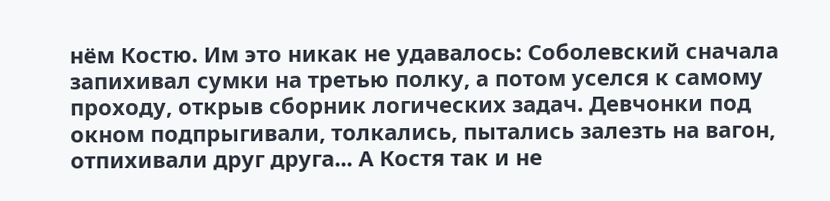нём Костю. Им это никак не удавалось: Соболевский сначала запихивал сумки на третью полку, а потом уселся к самому проходу, открыв сборник логических задач. Девчонки под окном подпрыгивали, толкались, пытались залезть на вагон, отпихивали друг друга... А Костя так и не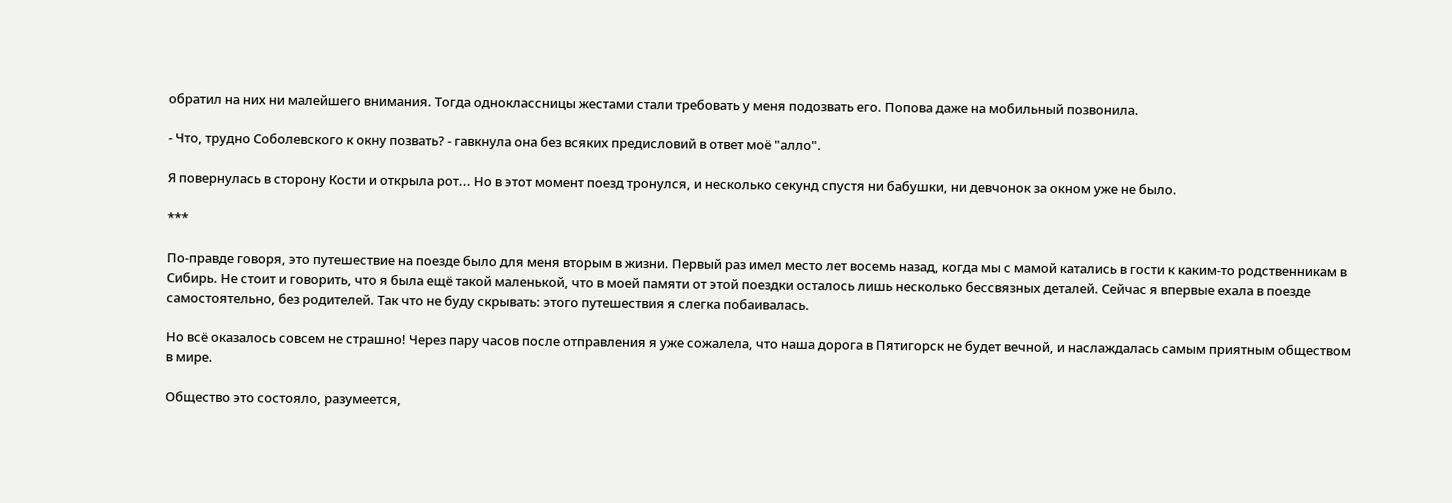обратил на них ни малейшего внимания. Тогда одноклассницы жестами стали требовать у меня подозвать его. Попова даже на мобильный позвонила.

- Что, трудно Соболевского к окну позвать? - гавкнула она без всяких предисловий в ответ моё "алло".

Я повернулась в сторону Кости и открыла рот... Но в этот момент поезд тронулся, и несколько секунд спустя ни бабушки, ни девчонок за окном уже не было.

***

По-правде говоря, это путешествие на поезде было для меня вторым в жизни. Первый раз имел место лет восемь назад, когда мы с мамой катались в гости к каким-то родственникам в Сибирь. Не стоит и говорить, что я была ещё такой маленькой, что в моей памяти от этой поездки осталось лишь несколько бессвязных деталей. Сейчас я впервые ехала в поезде самостоятельно, без родителей. Так что не буду скрывать: этого путешествия я слегка побаивалась.

Но всё оказалось совсем не страшно! Через пару часов после отправления я уже сожалела, что наша дорога в Пятигорск не будет вечной, и наслаждалась самым приятным обществом в мире.

Общество это состояло, разумеется,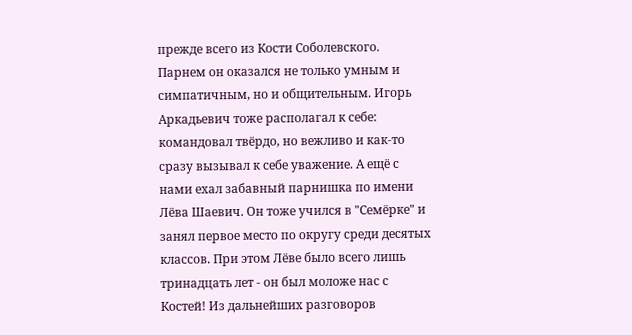прежде всего из Кости Соболевского. Парнем он оказался не только умным и симпатичным, но и общительным. Игорь Аркадьевич тоже располагал к себе: командовал твёрдо, но вежливо и как-то сразу вызывал к себе уважение. А ещё с нами ехал забавный парнишка по имени Лёва Шаевич. Он тоже учился в "Семёрке" и занял первое место по округу среди десятых классов. При этом Лёве было всего лишь тринадцать лет - он был моложе нас с Костей! Из дальнейших разговоров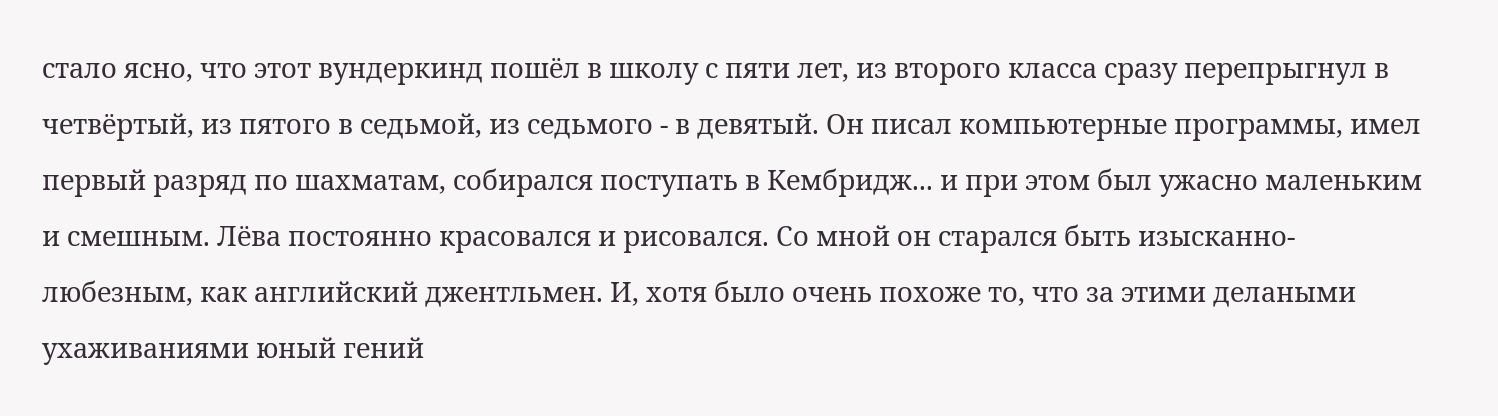стало ясно, что этот вундеркинд пошёл в школу с пяти лет, из второго класса сразу перепрыгнул в четвёртый, из пятого в седьмой, из седьмого - в девятый. Он писал компьютерные программы, имел первый разряд по шахматам, собирался поступать в Кембридж... и при этом был ужасно маленьким и смешным. Лёва постоянно красовался и рисовался. Со мной он старался быть изысканно-любезным, как английский джентльмен. И, хотя было очень похоже то, что за этими делаными ухаживаниями юный гений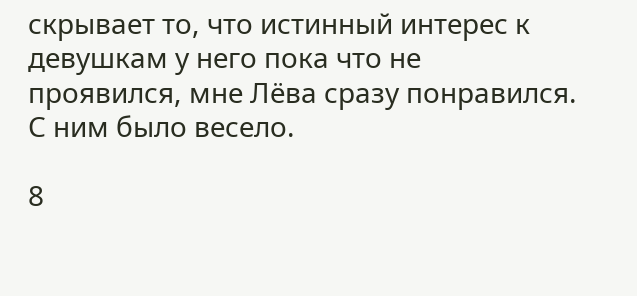скрывает то, что истинный интерес к девушкам у него пока что не проявился, мне Лёва сразу понравился. С ним было весело.

8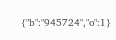{"b":"945724","o":1}